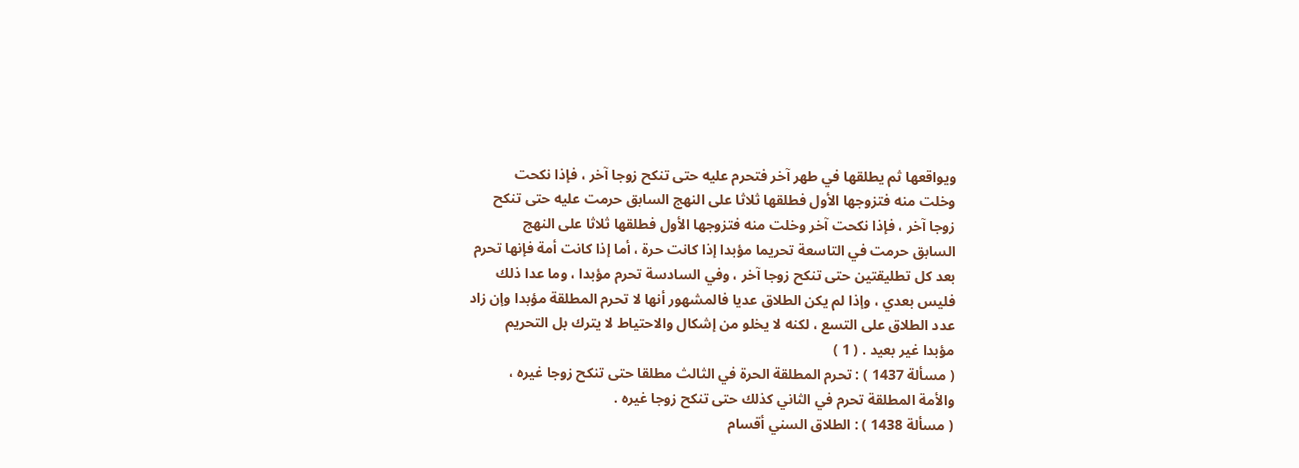ويواقعها ثم يطلقها في طهر آخر فتحرم عليه حتى تنكح زوجا آخر ، فإذا نكحت
وخلت منه فتزوجها الأول فطلقها ثلاثا على النهج السابق حرمت عليه حتى تنكح
زوجا آخر ، فإذا نكحت آخر وخلت منه فتزوجها الأول فطلقها ثلاثا على النهج
السابق حرمت في التاسعة تحريما مؤبدا إذا كانت حرة ، أما إذا كانت أمة فإنها تحرم
بعد كل تطليقتين حتى تنكح زوجا آخر ، وفي السادسة تحرم مؤبدا ، وما عدا ذلك
فليس بعدي ، وإذا لم يكن الطلاق عديا فالمشهور أنها لا تحرم المطلقة مؤبدا وإن زاد
عدد الطلاق على التسع ، لكنه لا يخلو من إشكال والاحتياط لا يترك بل التحريم
مؤبدا غير بعيد . ( 1 )
( مسألة 1437 ) : تحرم المطلقة الحرة في الثالث مطلقا حتى تنكح زوجا غيره ،
والأمة المطلقة تحرم في الثاني كذلك حتى تنكح زوجا غيره .
( مسألة 1438 ) : الطلاق السني أقسام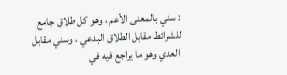: سني بالمعنى الأعم ، وهو كل طلاق جامع
للشرائط مقابل الطلاق البدعي ، وسني مقابل العدي وهو ما يراجع فيه في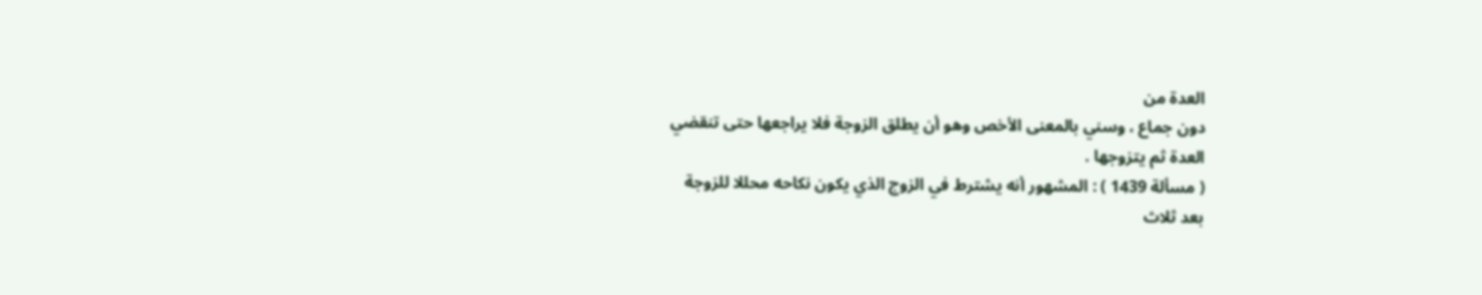العدة من
دون جماع ، وسني بالمعنى الأخص وهو أن يطلق الزوجة فلا يراجعها حتى تنقضي
العدة ثم يتزوجها .
( مسألة 1439 ) : المشهور أنه يشترط في الزوج الذي يكون نكاحه محللا للزوجة
بعد ثلاث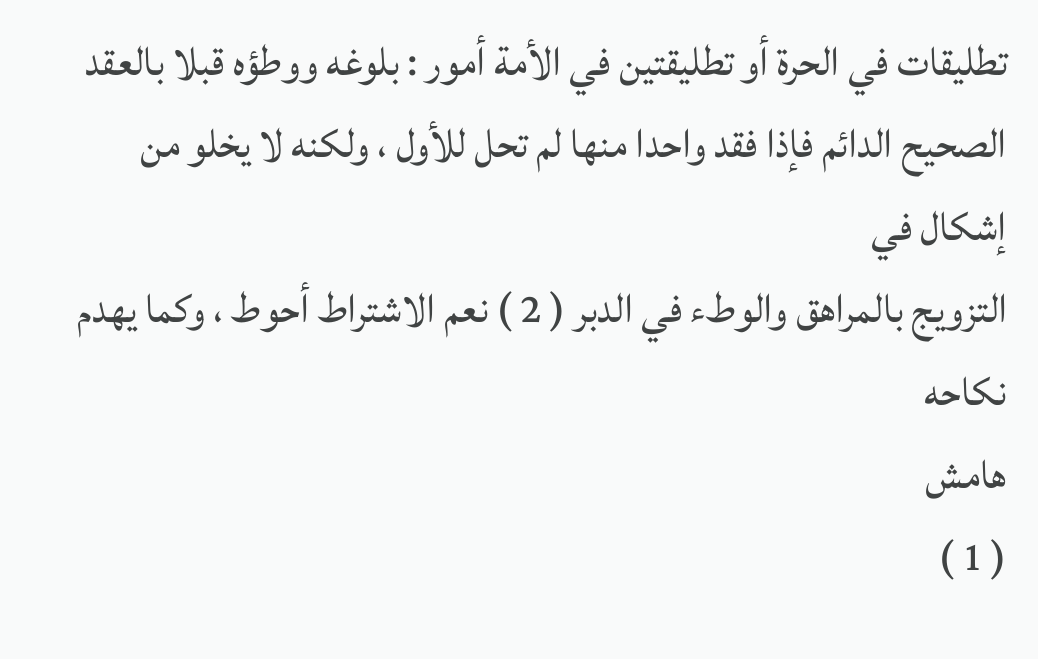تطليقات في الحرة أو تطليقتين في الأمة أمور : بلوغه ووطؤه قبلا بالعقد
الصحيح الدائم فإذا فقد واحدا منها لم تحل للأول ، ولكنه لا يخلو من إشكال في
التزويج بالمراهق والوطء في الدبر ( 2 ) نعم الاشتراط أحوط ، وكما يهدم نكاحه
هامش
( 1 )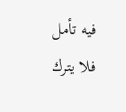فيه تأمل فلا يترك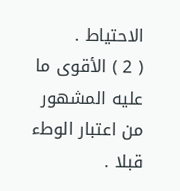الاحتياط .
( 2 ) الأقوى ما عليه المشهور من اعتبار الوطء قبلا .